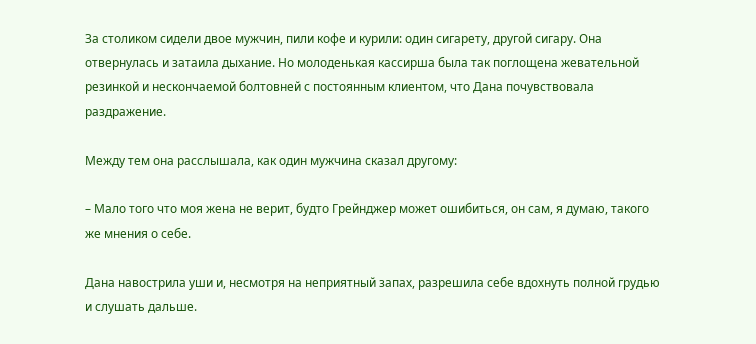За столиком сидели двое мужчин, пили кофе и курили: один сигарету, другой сигару. Она отвернулась и затаила дыхание. Но молоденькая кассирша была так поглощена жевательной резинкой и нескончаемой болтовней с постоянным клиентом, что Дана почувствовала раздражение.

Между тем она расслышала, как один мужчина сказал другому:

– Мало того что моя жена не верит, будто Грейнджер может ошибиться, он сам, я думаю, такого же мнения о себе.

Дана навострила уши и, несмотря на неприятный запах, разрешила себе вдохнуть полной грудью и слушать дальше.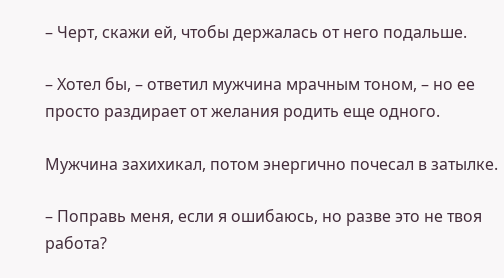– Черт, скажи ей, чтобы держалась от него подальше.

– Хотел бы, – ответил мужчина мрачным тоном, – но ее просто раздирает от желания родить еще одного.

Мужчина захихикал, потом энергично почесал в затылке.

– Поправь меня, если я ошибаюсь, но разве это не твоя работа?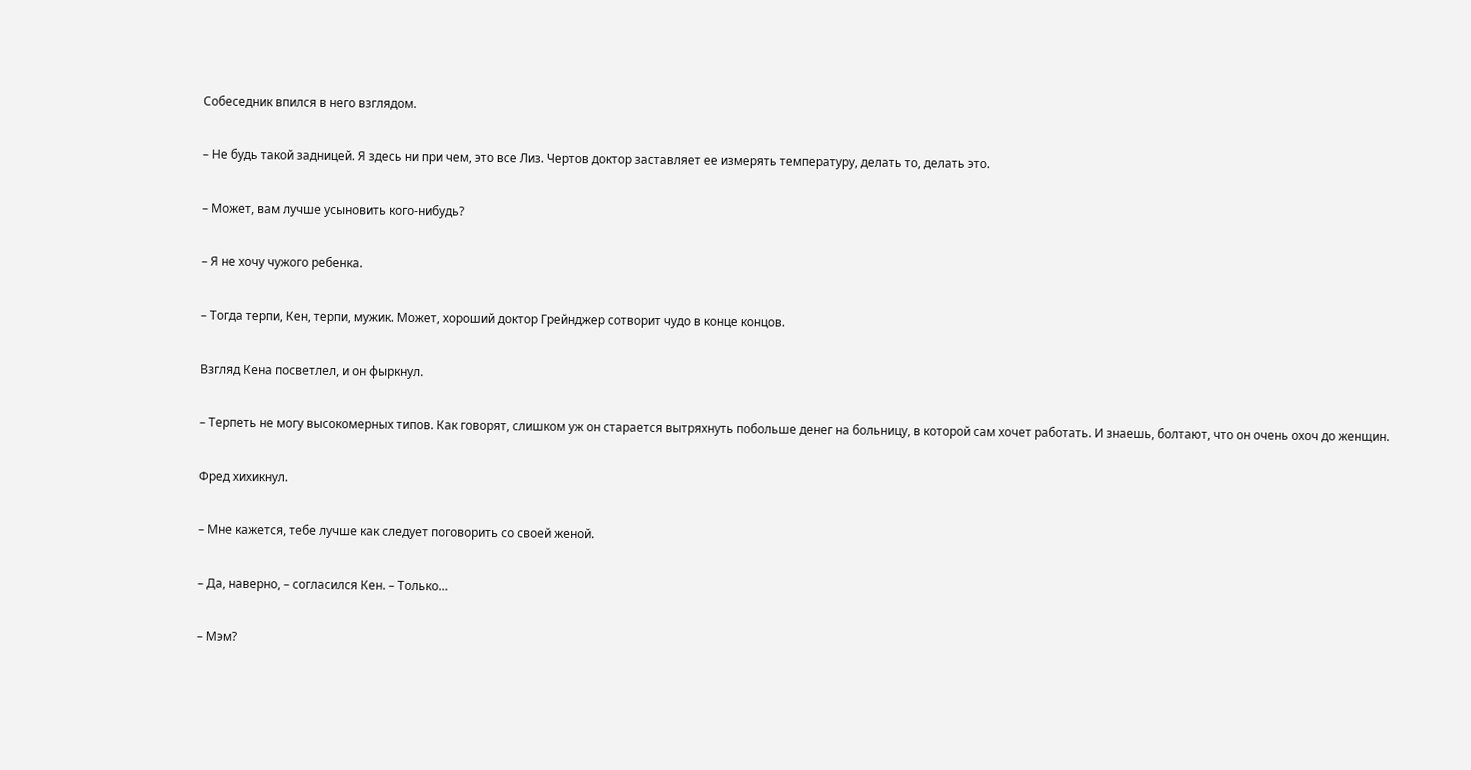Собеседник впился в него взглядом.

– Не будь такой задницей. Я здесь ни при чем, это все Лиз. Чертов доктор заставляет ее измерять температуру, делать то, делать это.

– Может, вам лучше усыновить кого-нибудь?

– Я не хочу чужого ребенка.

– Тогда терпи, Кен, терпи, мужик. Может, хороший доктор Грейнджер сотворит чудо в конце концов.

Взгляд Кена посветлел, и он фыркнул.

– Терпеть не могу высокомерных типов. Как говорят, слишком уж он старается вытряхнуть побольше денег на больницу, в которой сам хочет работать. И знаешь, болтают, что он очень охоч до женщин.

Фред хихикнул.

– Мне кажется, тебе лучше как следует поговорить со своей женой.

– Да, наверно, – согласился Кен. – Только…

– Мэм?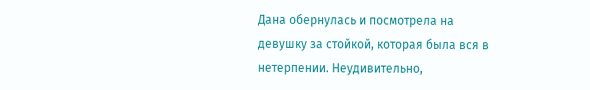Дана обернулась и посмотрела на девушку за стойкой, которая была вся в нетерпении. Неудивительно,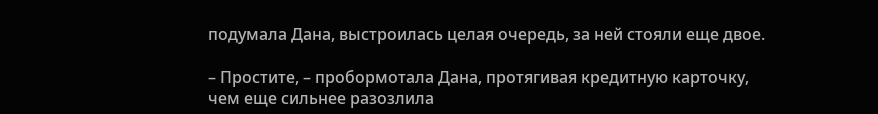подумала Дана, выстроилась целая очередь, за ней стояли еще двое.

– Простите, – пробормотала Дана, протягивая кредитную карточку, чем еще сильнее разозлила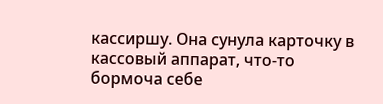кассиршу. Она сунула карточку в кассовый аппарат, что-то бормоча себе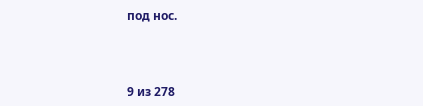под нос.



9 из 278